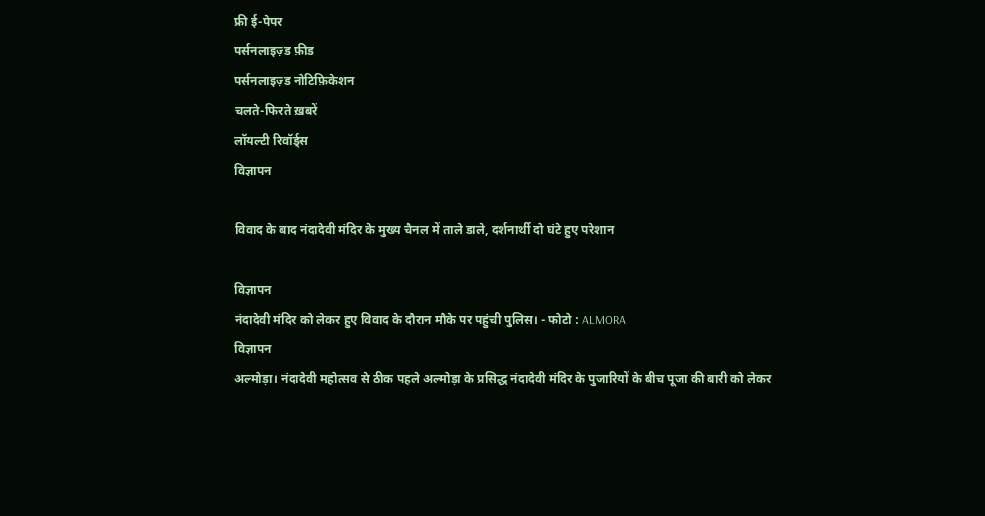फ्री ई-पेपर
पर्सनलाइज़्ड फ़ीड
पर्सनलाइज़्ड नोटिफ़िकेशन
चलते-फिरते ख़बरें
लॉयल्टी रिवॉर्ड्स
विज्ञापन

विवाद के बाद नंदादेवी मंदिर के मुख्य चैनल में ताले डाले, दर्शनार्थी दो घंटे हुए परेशान

विज्ञापन
नंदादेवी मंदिर को लेकर हुए विवाद के दौरान मौके पर पहुंची पुलिस। - फोटो : ALMORA
विज्ञापन
अल्मोड़ा। नंदादेवी महोत्सव से ठीक पहले अल्मोड़ा के प्रसिद्ध नंदादेवी मंदिर के पुजारियों के बीच पूजा की बारी को लेकर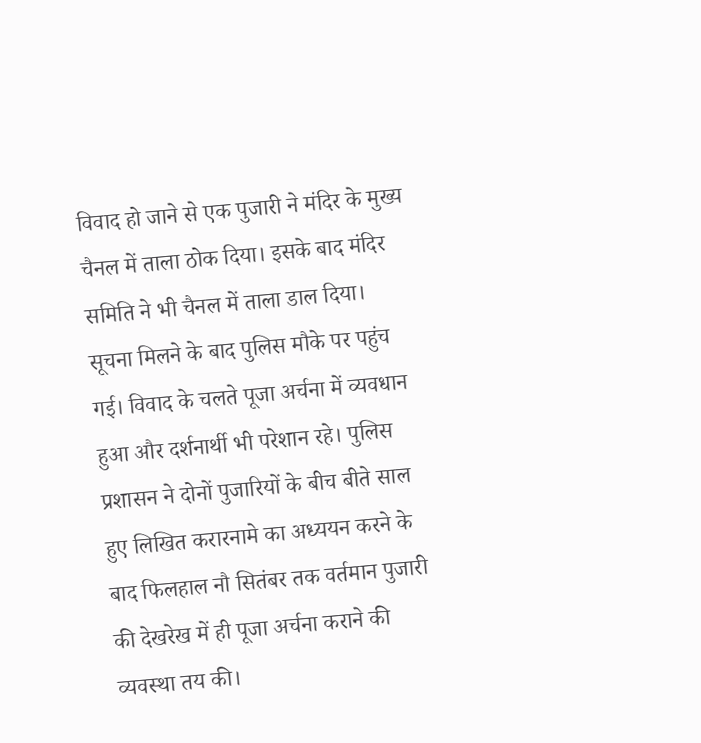विवाद हो जाने से एक पुजारी ने मंदिर के मुख्य चैनल में ताला ठोक दिया। इसके बाद मंदिर समिति ने भी चैनल में ताला डाल दिया। सूचना मिलने के बाद पुलिस मौके पर पहुंच गई। विवाद के चलते पूजा अर्चना में व्यवधान हुआ और दर्शनार्थी भी परेशान रहे। पुलिस प्रशासन ने दोनों पुजारियों के बीच बीते साल हुए लिखित करारनामे का अध्ययन करने के बाद फिलहाल नौ सितंबर तक वर्तमान पुजारी की देखरेख में ही पूजा अर्चना कराने की व्यवस्था तय की।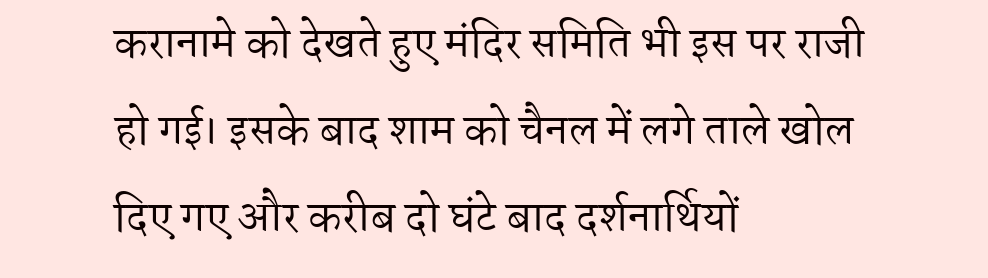करानामे को देखते हुए मंदिर समिति भी इस पर राजी हो गई। इसके बाद शाम को चैनल में लगे ताले खोल दिए गए और करीब दो घंटे बाद दर्शनार्थियों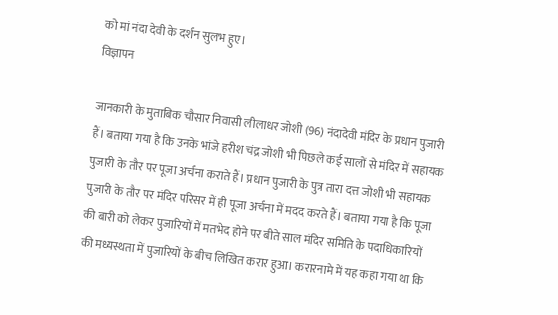को मां नंदा देवी के दर्शन सुलभ हुए।
विज्ञापन

जानकारी के मुताबिक चौसार निवासी लीलाधर जोशी (96) नंदादेवी मंदिर के प्रधान पुजारी हैं। बताया गया है कि उनके भांजे हरीश चंद्र जोशी भी पिछले कई सालों से मंदिर में सहायक पुजारी के तौर पर पूजा अर्चना कराते हैं। प्रधान पुजारी के पुत्र तारा दत्त जोशी भी सहायक पुजारी के तौर पर मंदिर परिसर में ही पूजा अर्चना में मदद करते हैं। बताया गया है कि पूजा की बारी को लेकर पुजारियों में मतभेद होने पर बीते साल मंदिर समिति के पदाधिकारियों की मध्यस्थता में पुजारियों के बीच लिखित करार हुआ। करारनामे में यह कहा गया था कि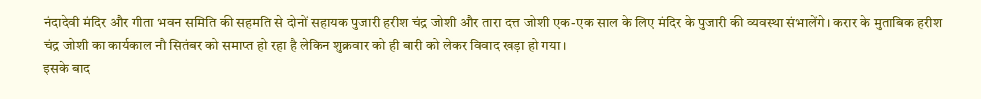नंदादेवी मंदिर और गीता भवन समिति की सहमति से दोनों सहायक पुजारी हरीश चंद्र जोशी और तारा दत्त जोशी एक-एक साल के लिए मंदिर के पुजारी की व्यवस्था संभालेंगे। करार के मुताबिक हरीश चंद्र जोशी का कार्यकाल नौ सितंबर को समाप्त हो रहा है लेकिन शुक्रवार को ही बारी को लेकर विवाद खड़ा हो गया।
इसके बाद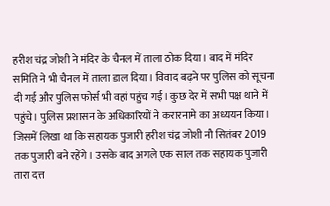हरीश चंद्र जोशी ने मंदिर के चैनल में ताला ठोक दिया। बाद में मंदिर समिति ने भी चैनल में ताला डाल दिया। विवाद बढ़ने पर पुलिस को सूचना दी गई और पुलिस फोर्स भी वहां पहुंच गई। कुछ देर में सभी पक्ष थाने में पहुंचे। पुलिस प्रशासन के अधिकारियों ने करारनामे का अध्ययन किया। जिसमें लिखा था कि सहायक पुजारी हरीश चंद्र जोशी नौ सितंबर 2019 तक पुजारी बने रहेंगे। उसके बाद अगले एक साल तक सहायक पुजारी तारा दत्त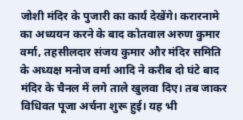जोशी मंदिर के पुजारी का कार्य देखेंगे। करारनामे का अध्ययन करने के बाद कोतवाल अरुण कुमार वर्मा, तहसीलदार संजय कुमार और मंदिर समिति के अध्यक्ष मनोज वर्मा आदि ने करीब दो घंटे बाद मंदिर के चैनल में लगे ताले खुलवा दिए। तब जाकर विधिवत पूजा अर्चना शुरू हुई। यह भी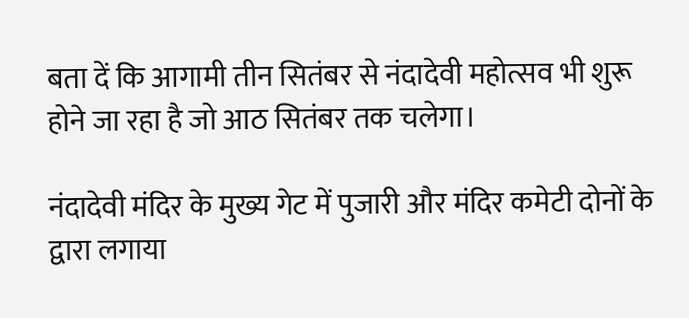बता दें कि आगामी तीन सितंबर से नंदादेवी महोत्सव भी शुरू होने जा रहा है जो आठ सितंबर तक चलेगा।

नंदादेवी मंदिर के मुख्य गेट में पुजारी और मंदिर कमेटी दोनों के द्वारा लगाया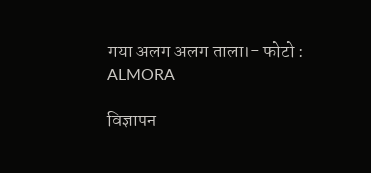गया अलग अलग ताला।- फोटो : ALMORA

विज्ञापन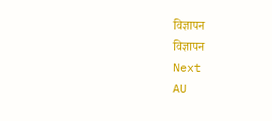विज्ञापन
विज्ञापन
Next
AU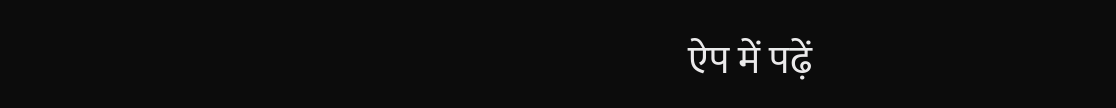ऐप में पढ़ें